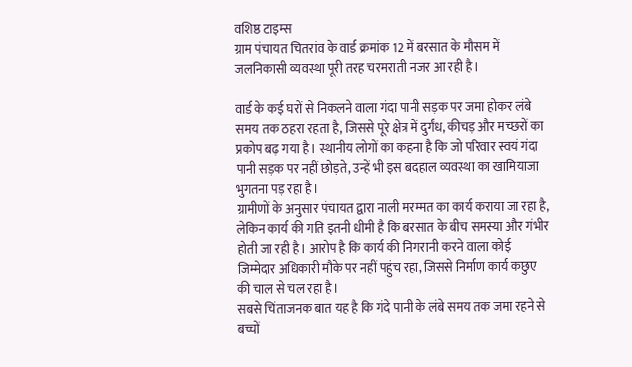वशिष्ठ टाइम्स
ग्राम पंचायत चितरांव के वार्ड क्रमांक 12 में बरसात के मौसम में जलनिकासी व्यवस्था पूरी तरह चरमराती नजर आ रही है।

वार्ड के कई घरों से निकलने वाला गंदा पानी सड़क पर जमा होकर लंबे समय तक ठहरा रहता है, जिससे पूरे क्षेत्र में दुर्गंध, कीचड़ और मच्छरों का प्रकोप बढ़ गया है। स्थानीय लोगों का कहना है कि जो परिवार स्वयं गंदा पानी सड़क पर नहीं छोड़ते, उन्हें भी इस बदहाल व्यवस्था का खामियाजा भुगतना पड़ रहा है।
ग्रामीणों के अनुसार पंचायत द्वारा नाली मरम्मत का कार्य कराया जा रहा है, लेकिन कार्य की गति इतनी धीमी है कि बरसात के बीच समस्या और गंभीर होती जा रही है। आरोप है कि कार्य की निगरानी करने वाला कोई जिम्मेदार अधिकारी मौके पर नहीं पहुंच रहा, जिससे निर्माण कार्य कछुए की चाल से चल रहा है।
सबसे चिंताजनक बात यह है कि गंदे पानी के लंबे समय तक जमा रहने से बच्चों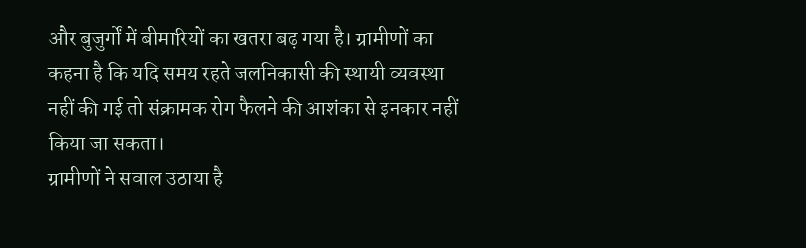और बुजुर्गों में बीमारियों का खतरा बढ़ गया है। ग्रामीणों का कहना है कि यदि समय रहते जलनिकासी की स्थायी व्यवस्था नहीं की गई तो संक्रामक रोग फैलने की आशंका से इनकार नहीं किया जा सकता।
ग्रामीणों ने सवाल उठाया है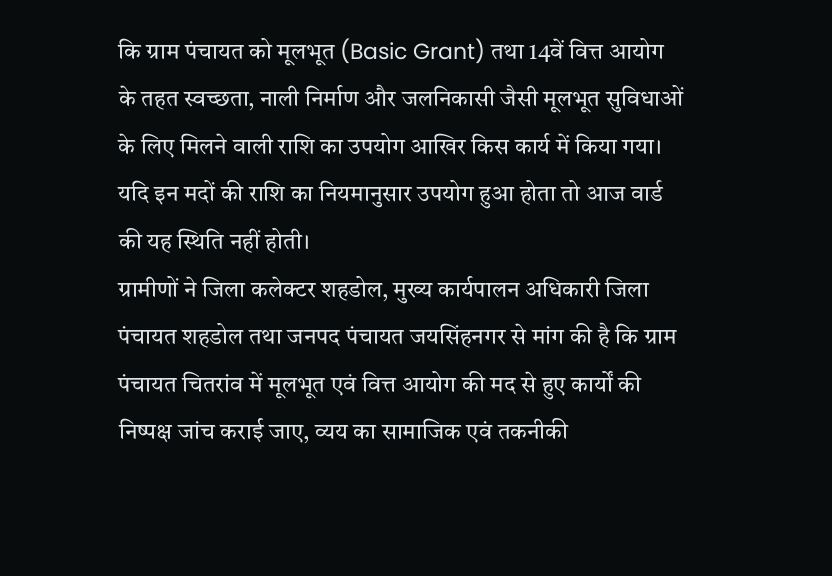कि ग्राम पंचायत को मूलभूत (Basic Grant) तथा 14वें वित्त आयोग के तहत स्वच्छता, नाली निर्माण और जलनिकासी जैसी मूलभूत सुविधाओं के लिए मिलने वाली राशि का उपयोग आखिर किस कार्य में किया गया।
यदि इन मदों की राशि का नियमानुसार उपयोग हुआ होता तो आज वार्ड की यह स्थिति नहीं होती।
ग्रामीणों ने जिला कलेक्टर शहडोल, मुख्य कार्यपालन अधिकारी जिला पंचायत शहडोल तथा जनपद पंचायत जयसिंहनगर से मांग की है कि ग्राम पंचायत चितरांव में मूलभूत एवं वित्त आयोग की मद से हुए कार्यों की निष्पक्ष जांच कराई जाए, व्यय का सामाजिक एवं तकनीकी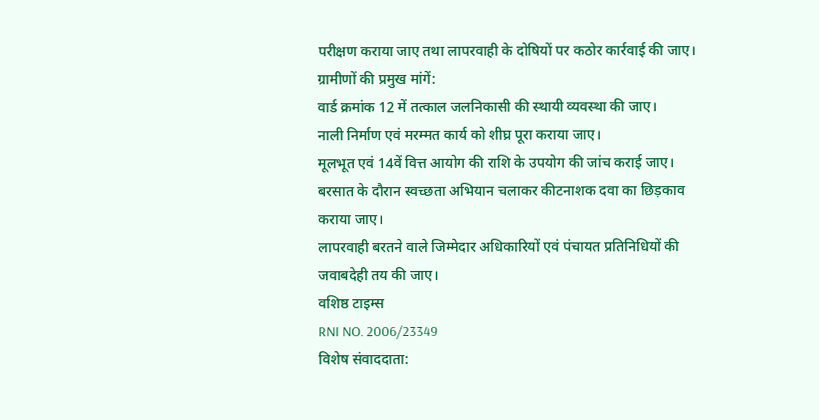परीक्षण कराया जाए तथा लापरवाही के दोषियों पर कठोर कार्रवाई की जाए।
ग्रामीणों की प्रमुख मांगें:
वार्ड क्रमांक 12 में तत्काल जलनिकासी की स्थायी व्यवस्था की जाए।
नाली निर्माण एवं मरम्मत कार्य को शीघ्र पूरा कराया जाए।
मूलभूत एवं 14वें वित्त आयोग की राशि के उपयोग की जांच कराई जाए।
बरसात के दौरान स्वच्छता अभियान चलाकर कीटनाशक दवा का छिड़काव कराया जाए।
लापरवाही बरतने वाले जिम्मेदार अधिकारियों एवं पंचायत प्रतिनिधियों की जवाबदेही तय की जाए।
वशिष्ठ टाइम्स
RNI NO. 2006/23349
विशेष संवाददाता: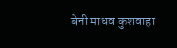बेनी माधव कुशवाहा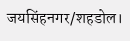जयसिंहनगर/शहडोल।